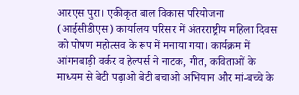आरएस पुरा। एकीकृत बाल विकास परियोजना (आईसीडीएस) कार्यालय परिसर में अंतरराष्ट्रीय महिला दिवस को पोषण महोत्सव के रूप में मनाया गया। कार्यक्रम में आंगनबाड़ी वर्कर व हेल्पर्स ने नाटक, गीत, कविताओं के माध्यम से बेटी पढ़ाओ बेटी बचाओ अभियान और मां-बच्चे के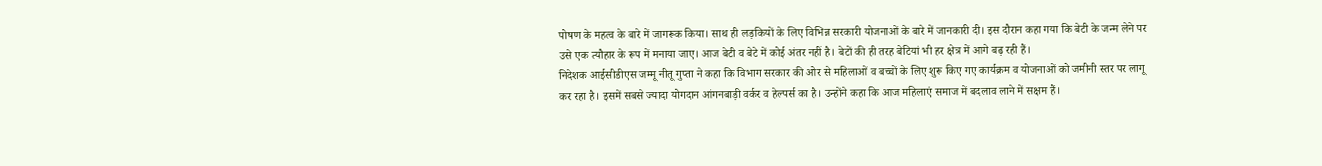पोषण के महत्व के बारे में जागरूक किया। साथ ही लड़कियों के लिए विभिन्न सरकारी योजनाओं के बारे में जानकारी दी। इस दौरान कहा गया कि बेटी के जन्म लेने पर उसे एक त्यौहार के रूप में मनाया जाए। आज बेटी व बेटे में कोई अंतर नहीं है। बेटों की ही तरह बेटियां भी हर क्षेत्र में आगे बढ़ रही हैं।
निदेशक आईसीडीएस जम्मू नीतू गुप्ता ने कहा कि विभाग सरकार की ओर से महिलाओं व बच्चों के लिए शुरू किए गए कार्यक्रम व योजनाओं को जमीनी स्तर पर लागू कर रहा है। इसमें सबसे ज्यादा योगदान आंगनबाड़ी वर्कर व हेल्पर्स का है। उन्होंने कहा कि आज महिलाएं समाज में बदलाव लाने में सक्षम हैं।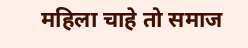महिला चाहे तो समाज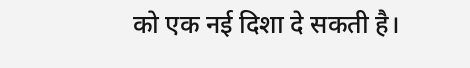को एक नई दिशा दे सकती है।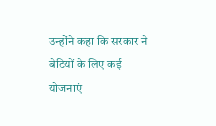उन्होंने कहा कि सरकार ने बेटियों के लिए कई योजनाएं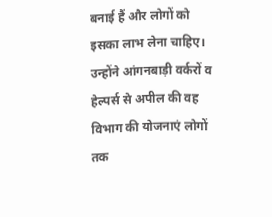बनाई हैं और लोगों को इसका लाभ लेना चाहिए। उन्होंने आंगनबाड़ी वर्करों व हेल्पर्स से अपील की वह विभाग की योजनाएं लोगों तक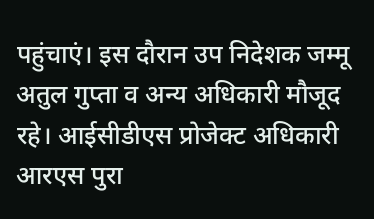पहुंचाएं। इस दौरान उप निदेशक जम्मू अतुल गुप्ता व अन्य अधिकारी मौजूद रहे। आईसीडीएस प्रोजेक्ट अधिकारी आरएस पुरा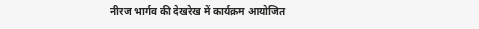नीरज भार्गव की देखरेख में कार्यक्रम आयोजित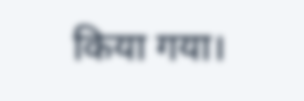किया गया।